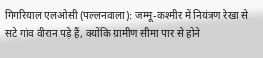गिगरियाल एलओसी (पल्लनवाला): जम्मू-कश्मीर में नियंत्रण रेखा से सटे गांव वीरान पड़े हैं, क्योंकि ग्रामीण सीमा पार से होने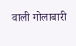वाली गोलाबारी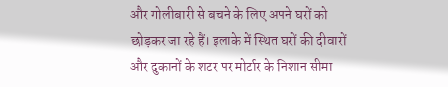और गोलीबारी से बचने के लिए अपने घरों को छोड़कर जा रहे हैं। इलाके में स्थित घरों की दीवारों और दुकानों के शटर पर मोर्टार के निशान सीमा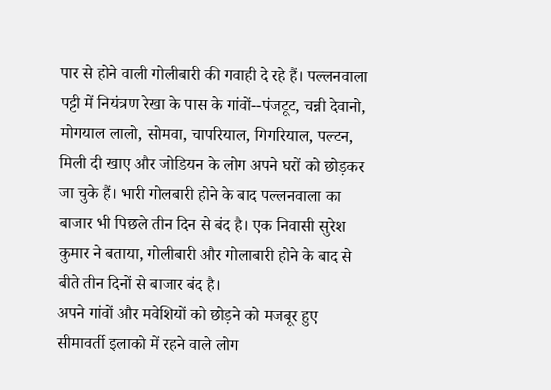पार से होने वाली गोलीबारी की गवाही दे रहे हैं। पल्लनवाला पट्टी में नियंत्रण रेखा के पास के गांवों--पंजटूट, चन्नी देवानो, मोगयाल लालो, सोमवा, चापरियाल, गिगरियाल, पल्टन, मिली दी खाए और जोडियन के लोग अपने घरों को छोड़कर जा चुके हैं। भारी गोलबारी होने के बाद पल्लनवाला का बाजार भी पिछले तीन दिन से बंद है। एक निवासी सुरेश कुमार ने बताया, गोलीबारी और गोलाबारी होने के बाद से बीते तीन दिनों से बाजार बंद है।
अपने गांवों और मवेशियों को छोड़ने को मजबूर हुए सीमावर्ती इलाको में रहने वाले लोग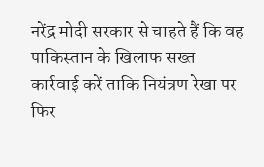नरेंद्र मोदी सरकार से चाहते हैं कि वह पाकिस्तान के खिलाफ सख्त कार्रवाई करें ताकि नियंत्रण रेखा पर फिर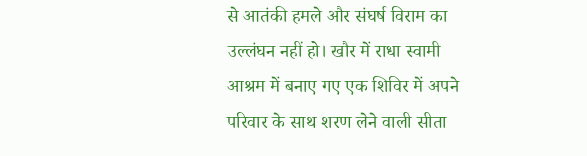से आतंकी हमले और संघर्ष विराम का उल्लंघन नहीं हो। खौर में राधा स्वामी आश्रम में बनाए गए एक शिविर में अपने परिवार के साथ शरण लेने वाली सीता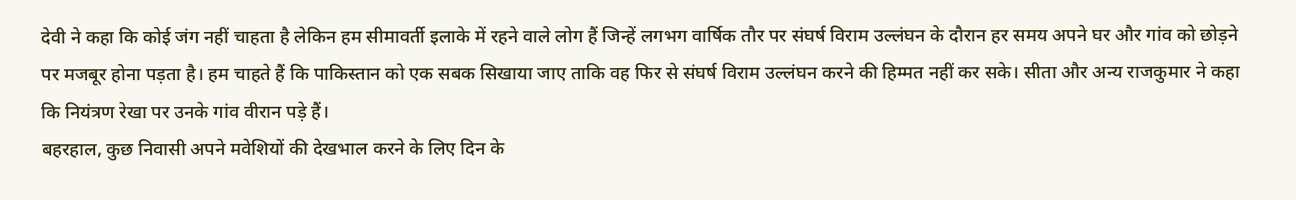देवी ने कहा कि कोई जंग नहीं चाहता है लेकिन हम सीमावर्ती इलाके में रहने वाले लोग हैं जिन्हें लगभग वार्षिक तौर पर संघर्ष विराम उल्लंघन के दौरान हर समय अपने घर और गांव को छोड़ने पर मजबूर होना पड़ता है। हम चाहते हैं कि पाकिस्तान को एक सबक सिखाया जाए ताकि वह फिर से संघर्ष विराम उल्लंघन करने की हिम्मत नहीं कर सके। सीता और अन्य राजकुमार ने कहा कि नियंत्रण रेखा पर उनके गांव वीरान पड़े हैं।
बहरहाल, कुछ निवासी अपने मवेशियों की देखभाल करने के लिए दिन के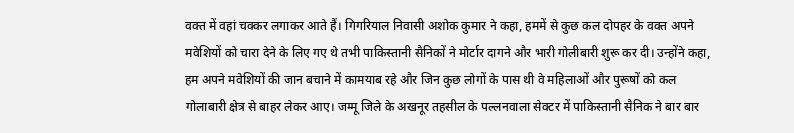वक्त में वहां चक्कर लगाकर आते हैं। गिगरियाल निवासी अशोक कुमार ने कहा, हममें से कुछ कल दोपहर के वक्त अपने मवेशियों को चारा देने के लिए गए थे तभी पाकिस्तानी सैनिकों ने मोर्टार दागने और भारी गोलीबारी शुरू कर दी। उन्होंने कहा, हम अपने मवेशियों की जान बचाने में कामयाब रहे और जिन कुछ लोगों के पास थी वे महिलाओं और पुरूषों को कल गोलाबारी क्षेत्र से बाहर लेकर आए। जम्मू जिले के अखनूर तहसील के पल्लनवाला सेक्टर में पाकिस्तानी सैनिक ने बार बार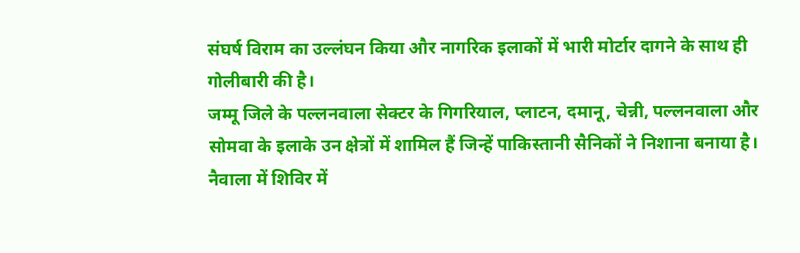संघर्ष विराम का उल्लंघन किया और नागरिक इलाकों में भारी मोर्टार दागने के साथ ही गोलीबारी की है।
जम्मू जिले के पल्लनवाला सेक्टर के गिगरियाल, प्लाटन, दमानू, चेन्नी, पल्लनवाला और सोमवा के इलाके उन क्षेत्रों में शामिल हैं जिन्हें पाकिस्तानी सैनिकों ने निशाना बनाया है। नैवाला में शिविर में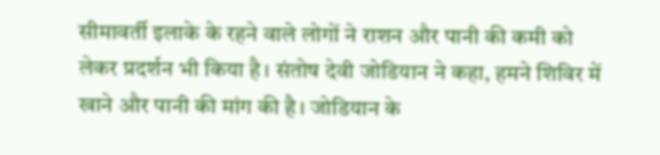सीमावर्ती इलाके के रहने वाले लोगों ने राशन और पानी की कमी को लेकर प्रदर्शन भी किया है। संतोष देवी जोडियान ने कहा, हमने शिविर में खाने और पानी की मांग की है। जोडियान के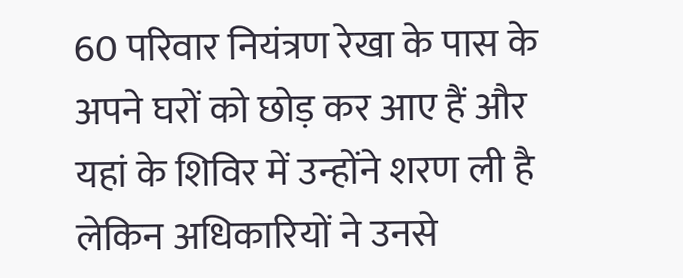60 परिवार नियंत्रण रेखा के पास के अपने घरों को छोड़ कर आए हैं और यहां के शिविर में उन्होंने शरण ली है लेकिन अधिकारियों ने उनसे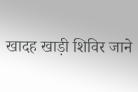खादह खाड़ी शिविर जाने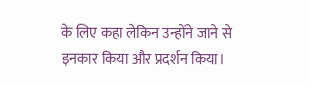के लिए कहा लेकिन उन्होंने जाने से इनकार किया और प्रदर्शन किया।